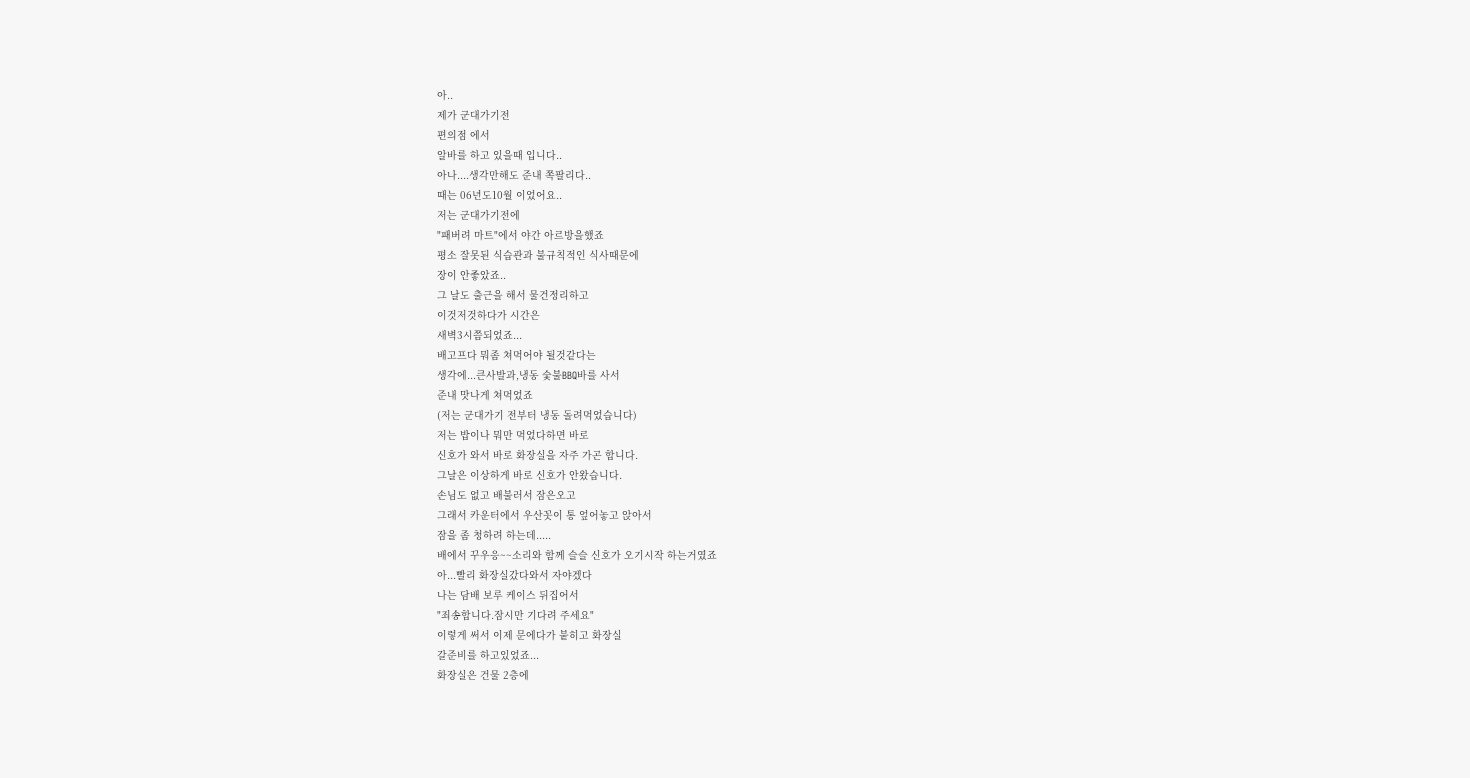아..
제가 군대가기전
편의점 에서
알바를 하고 있을때 입니다..
아나....생각만해도 준내 쪽팔리다..
때는 06년도10월 이었어요..
저는 군대가기전에
"패버려 마트"에서 야간 아르방을했죠
평소 잘못된 식습관과 불규칙적인 식사때문에
장이 안좋았죠..
그 날도 출근을 해서 물건정리하고
이것저것하다가 시간은
새벽3시쯤되었죠...
배고프다 뭐좀 쳐먹어야 될것같다는
생각에...큰사발과,냉동 숯불BBQ바를 사서
준내 맛나게 쳐먹었죠
(저는 군대가기 전부터 냉동 돌려먹었습니다)
저는 밥이나 뭐만 먹었다하면 바로
신호가 와서 바로 화장실을 자주 가곤 합니다.
그날은 이상하게 바로 신호가 안왔습니다.
손님도 없고 배불러서 잠은오고
그래서 카운터에서 우산꼿이 통 엎어놓고 앉아서
잠을 좀 청하려 하는데.....
배에서 꾸우응~~소리와 함께 슬슬 신호가 오기시작 하는거였죠
아...빨리 화장실갔다와서 자야겠다
나는 담배 보루 케이스 뒤집어서
"죄송합니다.잠시만 기다려 주세요"
이렇게 써서 이제 문에다가 붙히고 화장실
갈준비를 하고있었죠...
화장실은 건물 2층에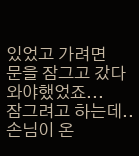있었고 가려면
문을 잠그고 갔다와야했었죠...
잠그려고 하는데..손님이 온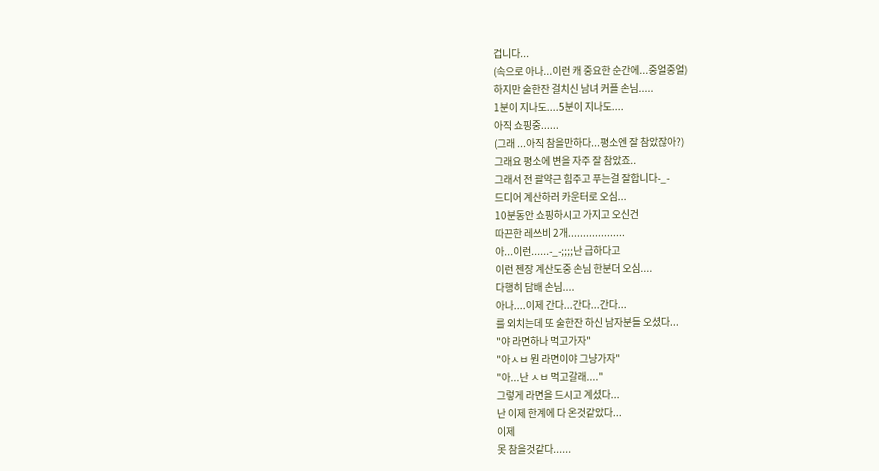겁니다...
(속으로 아나...이런 캐 중요한 순간에...중얼중얼)
하지만 술한잔 걸치신 남녀 커플 손님.....
1분이 지나도....5분이 지나도....
아직 쇼핑중......
(그래 ...아직 참을만하다...평소엔 잘 참았잖아?)
그래요 평소에 변을 자주 잘 참았죠..
그래서 전 괄약근 힘주고 푸는걸 잘합니다-_-
드디어 계산하러 카운터로 오심...
10분동안 쇼핑하시고 가지고 오신건
따끈한 레쓰비 2개...................
아...이런......-_-;;;;난 급하다고
이런 젠장 계산도중 손님 한분더 오심....
다행히 담배 손님....
아나....이제 간다...간다...간다...
를 외치는데 또 술한잔 하신 남자분들 오셨다...
"야 라면하나 먹고가자"
"아ㅅㅂ 뭔 라면이야 그냥가자"
"아...난 ㅅㅂ 먹고갈래...."
그렇게 라면을 드시고 계셨다...
난 이제 한계에 다 온것같았다...
이제
못 참을것같다......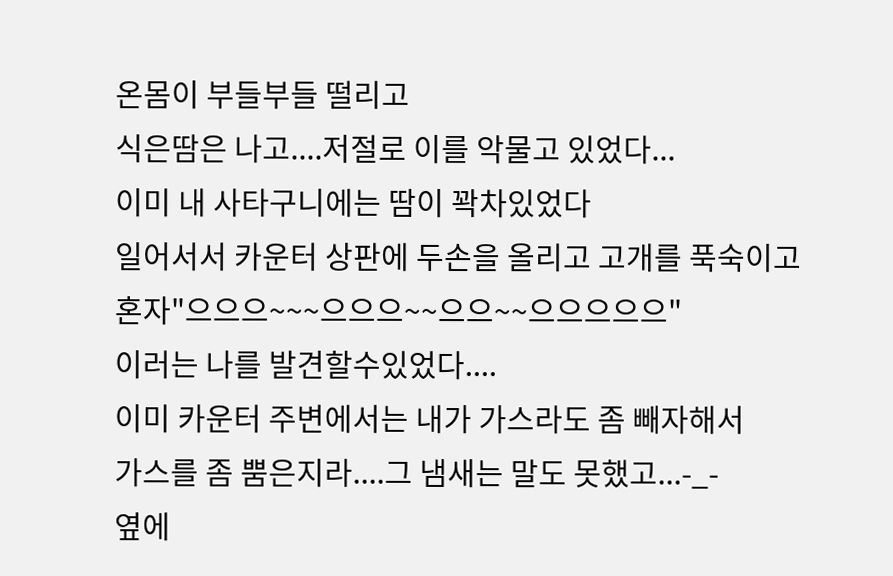온몸이 부들부들 떨리고
식은땀은 나고....저절로 이를 악물고 있었다...
이미 내 사타구니에는 땀이 꽉차있었다
일어서서 카운터 상판에 두손을 올리고 고개를 푹숙이고
혼자"으으으~~~으으으~~으으~~으으으으으"
이러는 나를 발견할수있었다....
이미 카운터 주변에서는 내가 가스라도 좀 빼자해서
가스를 좀 뿜은지라....그 냄새는 말도 못했고...-_-
옆에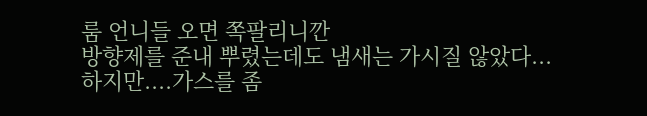룸 언니들 오면 쪽팔리니깐
방향제를 준내 뿌렸는데도 냄새는 가시질 않았다...
하지만....가스를 좀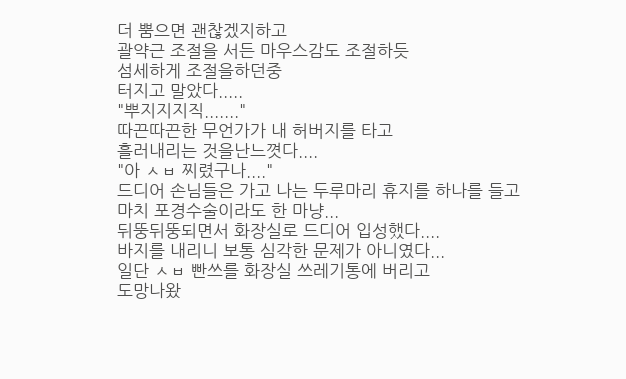더 뿜으면 괜찮겠지하고
괄약근 조절을 서든 마우스감도 조절하듯
섬세하게 조절을하던중
터지고 말았다.....
"뿌지지지직......."
따끈따끈한 무언가가 내 허버지를 타고
흘러내리는 것을난느꼇다....
"아 ㅅㅂ 찌렸구나...."
드디어 손님들은 가고 나는 두루마리 휴지를 하나를 들고
마치 포경수술이라도 한 마냥...
뒤뚱뒤뚱되면서 화장실로 드디어 입성했다....
바지를 내리니 보통 심각한 문제가 아니였다...
일단 ㅅㅂ 빤쓰를 화장실 쓰레기통에 버리고
도망나왔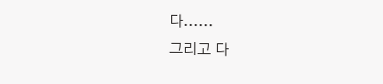다......
그리고 다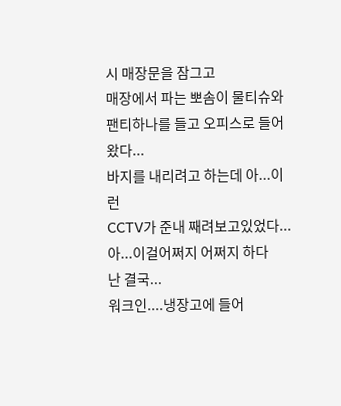시 매장문을 잠그고
매장에서 파는 뽀솜이 물티슈와
팬티하나를 들고 오피스로 들어왔다...
바지를 내리려고 하는데 아...이런
CCTV가 준내 째려보고있었다...
아...이걸어쩌지 어쩌지 하다
난 결국...
워크인....냉장고에 들어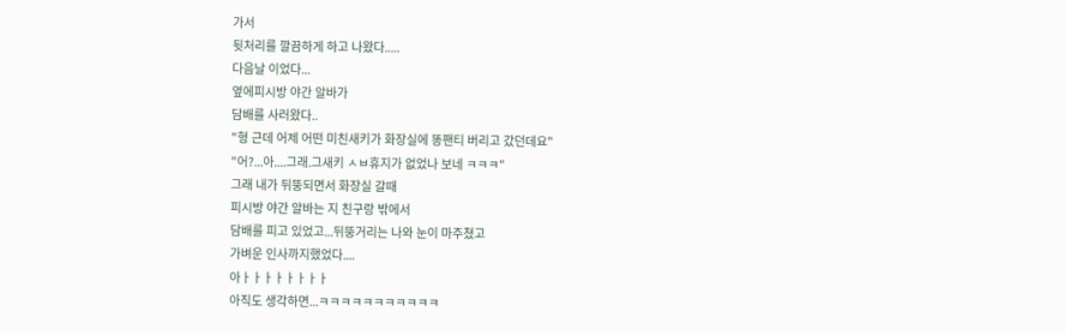가서
뒷처리를 깔끔하게 하고 나왔다.....
다음날 이었다...
옆에피시방 야간 알바가
담배를 사러왔다..
"형 근데 어제 어떤 미친새키가 화장실에 똥팬티 버리고 갔던데요"
"어?...아....그래.그새키 ㅅㅂ휴지가 없었나 보네 ㅋㅋㅋ"
그래 내가 뒤뚱되면서 화장실 갈때
피시방 야간 알바는 지 친구랑 밖에서
담배를 피고 있었고...뒤뚱거리는 나와 눈이 마주쳤고
가벼운 인사까지했었다....
아ㅏㅏㅏㅏㅏㅏㅏㅏ
아직도 생각하면...ㅋㅋㅋㅋㅋㅋㅋㅋㅋㅋㅋ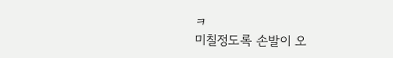ㅋ
미칠정도록 손발이 오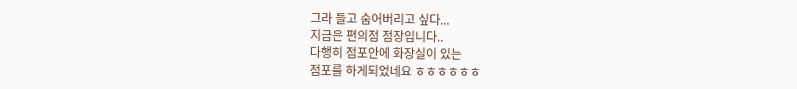그라 들고 숨어버리고 싶다...
지금은 편의점 점장입니다..
다행히 점포안에 화장실이 있는
점포를 하게되었네요 ㅎㅎㅎㅎㅎㅎ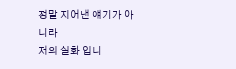정말 지어낸 얘기가 아니라
저의 실화 입니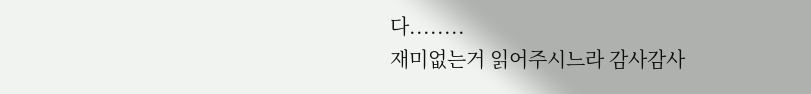다........
재미없는거 읽어주시느라 감사감사